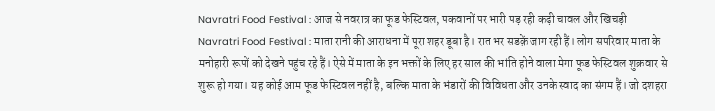Navratri Food Festival : आज से नवरात्र का फूड फेस्टिवल, पकवानों पर भारी पड़ रही कढ़ी चावल और खिचड़ी
Navratri Food Festival : माता रानी की आराधना में पूरा शहर डूबा है। रात भर सडक़ें जाग रही हैं। लोग सपरिवार माता के मनोहारी रूपों को देखने पहुंच रहे हैं। ऐसे में माता के इन भक्तों के लिए हर साल की भांति होने वाला मेगा फूड फेस्टिवल शुक्रवार से शुरू हो गया। यह कोई आम फूड फेस्टिवल नहीं है, बल्कि माता के भंडारों की विविधता और उनके स्वाद का संगम हैं। जो दशहरा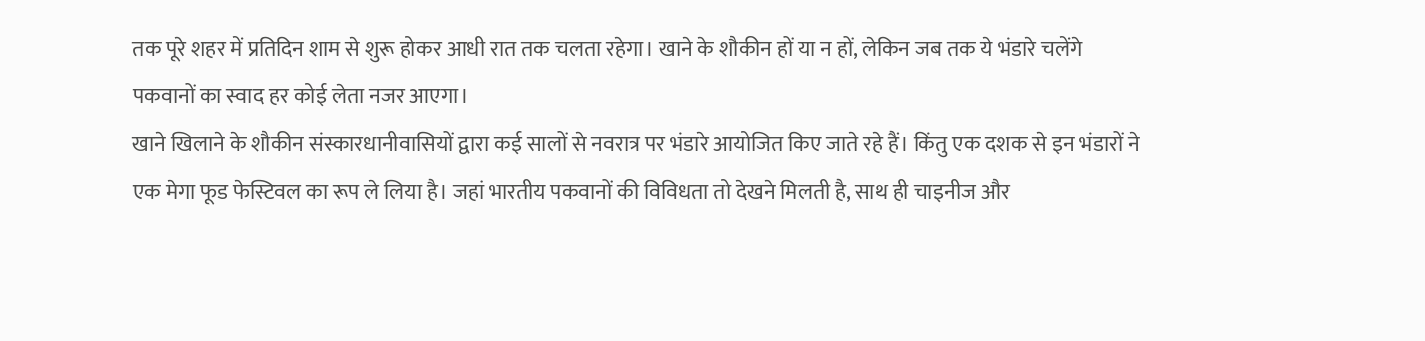तक पूरे शहर में प्रतिदिन शाम से शुरू होकर आधी रात तक चलता रहेगा। खाने के शौकीन हों या न हों, लेकिन जब तक ये भंडारे चलेंगे पकवानों का स्वाद हर कोई लेता नजर आएगा।
खाने खिलाने के शौकीन संस्कारधानीवासियों द्वारा कई सालों से नवरात्र पर भंडारे आयोजित किए जाते रहे हैं। किंतु एक दशक से इन भंडारों ने एक मेगा फूड फेस्टिवल का रूप ले लिया है। जहां भारतीय पकवानों की विविधता तो देखने मिलती है, साथ ही चाइनीज और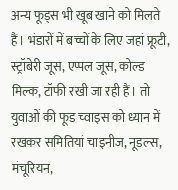अन्य फूड्स भी खूब खाने को मिलते हैं। भंडारों में बच्चों के लिए जहां फ्रूटी, स्ट्रॉबेरी जूस, एप्पल जूस, कोल्ड मिल्क, टॉफी रखी जा रही हैं। तो युवाओं की फूड च्वाइस को ध्यान में रखकर समितियां चाइनीज, नूडल्स, मंचूरियन,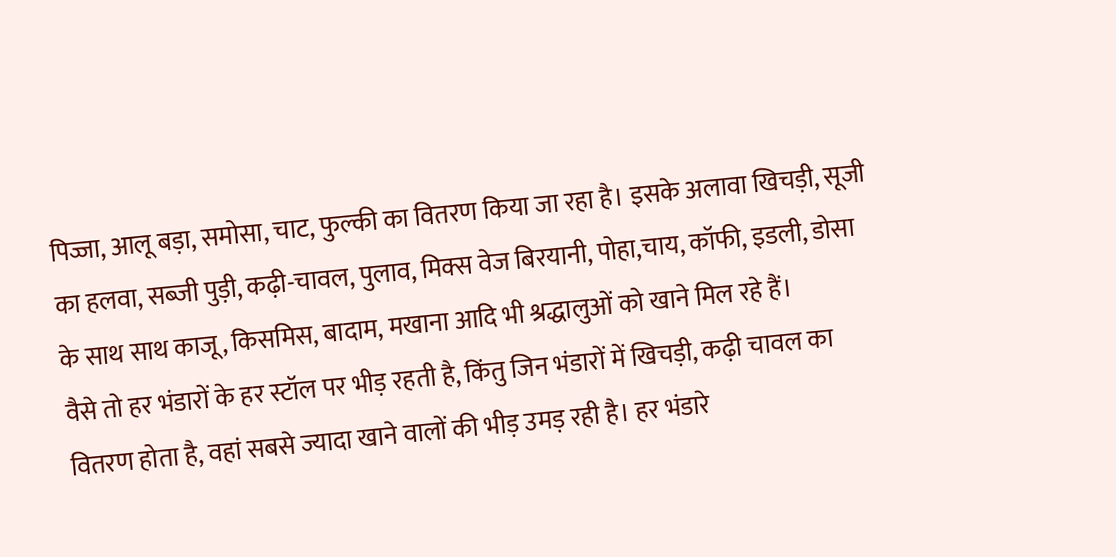पिज्जा, आलू बड़ा, समोसा, चाट, फुल्की का वितरण किया जा रहा है। इसके अलावा खिचड़ी, सूजी का हलवा, सब्जी पुड़ी, कढ़ी-चावल, पुलाव, मिक्स वेज बिरयानी, पोहा,चाय, कॉफी, इडली, डोसा के साथ साथ काजू, किसमिस, बादाम, मखाना आदि भी श्रद्धालुओं को खाने मिल रहे हैं।
वैसे तो हर भंडारों के हर स्टॉल पर भीड़ रहती है, किंतु जिन भंडारों में खिचड़ी, कढ़ी चावल का वितरण होता है, वहां सबसे ज्यादा खाने वालों की भीड़ उमड़ रही है। हर भंडारे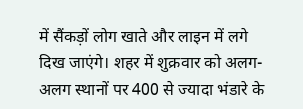में सैंकड़ों लोग खाते और लाइन में लगे दिख जाएंगे। शहर में शुक्रवार को अलग-अलग स्थानों पर 400 से ज्यादा भंडारे के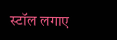स्टॉल लगाए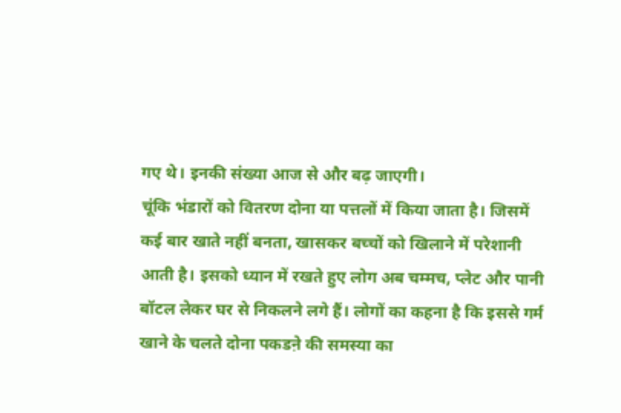गए थे। इनकी संख्या आज से और बढ़ जाएगी।
चूंकि भंडारों को वितरण दोना या पत्तलों में किया जाता है। जिसमें कई बार खाते नहीं बनता, खासकर बच्चों को खिलाने में परेशानी आती है। इसको ध्यान में रखते हुए लोग अब चम्मच, प्लेट और पानी बॉटल लेकर घर से निकलने लगे हैं। लोगों का कहना है कि इससे गर्म खाने के चलते दोना पकडऩे की समस्या का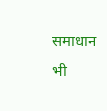समाधान भी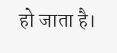हो जाता है।